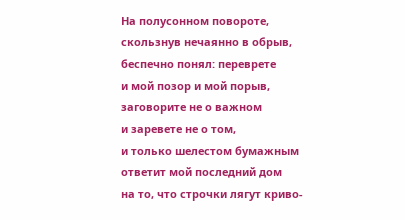На полусонном повороте,
скользнув нечаянно в обрыв,
беспечно понял: переврете
и мой позор и мой порыв,
заговорите не о важном
и заревете не о том,
и только шелестом бумажным
ответит мой последний дом
на то, что строчки лягут криво-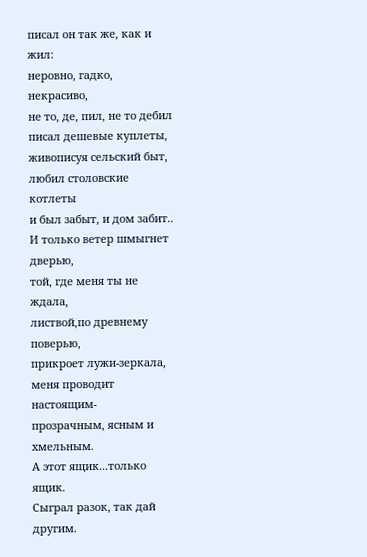писал он так же, как и жил:
неровно, гадко, некрасиво,
не то, де, пил, не то дебил
писал дешевые куплеты,
живописуя сельский быт,
любил столовские котлеты
и был забыт, и дом забит..
И только ветер шмыгнет дверью,
той, где меня ты не ждала,
листвой,по древнему поверью,
прикроет лужи-зеркала,
меня проводит настоящим-
прозрачным, ясным и хмельным.
А этот ящик...только ящик.
Сыграл разок, так дай другим.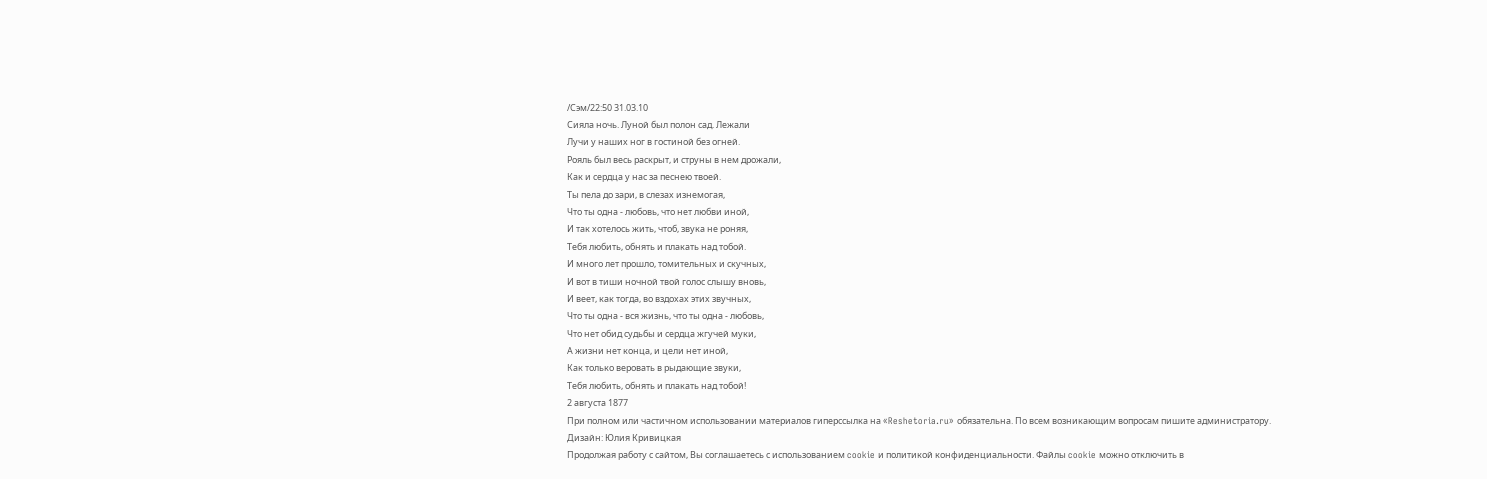/Сэм/22:50 31.03.10
Сияла ночь. Луной был полон сад. Лежали
Лучи у наших ног в гостиной без огней.
Рояль был весь раскрыт, и струны в нем дрожали,
Как и сердца у нас за песнею твоей.
Ты пела до зари, в слезах изнемогая,
Что ты одна - любовь, что нет любви иной,
И так хотелось жить, чтоб, звука не роняя,
Тебя любить, обнять и плакать над тобой.
И много лет прошло, томительных и скучных,
И вот в тиши ночной твой голос слышу вновь,
И веет, как тогда, во вздохах этих звучных,
Что ты одна - вся жизнь, что ты одна - любовь,
Что нет обид судьбы и сердца жгучей муки,
А жизни нет конца, и цели нет иной,
Как только веровать в рыдающие звуки,
Тебя любить, обнять и плакать над тобой!
2 августа 1877
При полном или частичном использовании материалов гиперссылка на «Reshetoria.ru» обязательна. По всем возникающим вопросам пишите администратору.
Дизайн: Юлия Кривицкая
Продолжая работу с сайтом, Вы соглашаетесь с использованием cookie и политикой конфиденциальности. Файлы cookie можно отключить в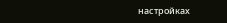настройках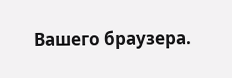Вашего браузера.